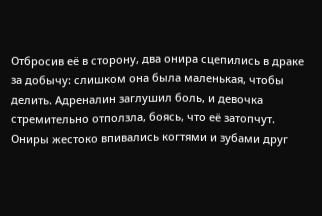Отбросив её в сторону, два онира сцепились в драке за добычу: слишком она была маленькая, чтобы делить. Адреналин заглушил боль, и девочка стремительно отползла, боясь, что её затопчут. Ониры жестоко впивались когтями и зубами друг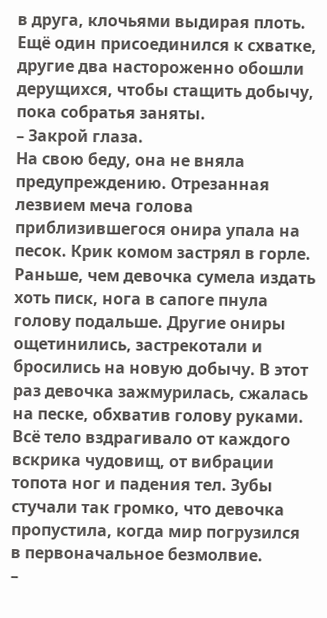в друга, клочьями выдирая плоть. Ещё один присоединился к схватке, другие два настороженно обошли дерущихся, чтобы стащить добычу, пока собратья заняты.
– Закрой глаза.
На свою беду, она не вняла предупреждению. Отрезанная лезвием меча голова приблизившегося онира упала на песок. Крик комом застрял в горле. Раньше, чем девочка сумела издать хоть писк, нога в сапоге пнула голову подальше. Другие ониры ощетинились, застрекотали и бросились на новую добычу. В этот раз девочка зажмурилась, сжалась на песке, обхватив голову руками. Всё тело вздрагивало от каждого вскрика чудовищ, от вибрации топота ног и падения тел. Зубы стучали так громко, что девочка пропустила, когда мир погрузился в первоначальное безмолвие.
–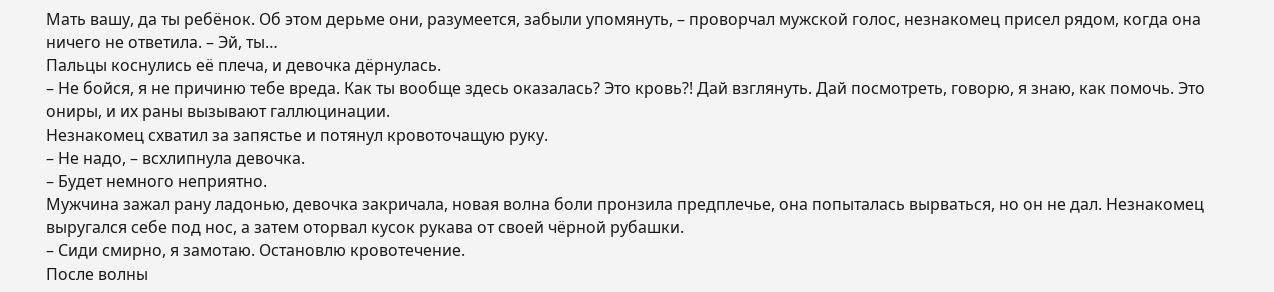Мать вашу, да ты ребёнок. Об этом дерьме они, разумеется, забыли упомянуть, – проворчал мужской голос, незнакомец присел рядом, когда она ничего не ответила. – Эй, ты…
Пальцы коснулись её плеча, и девочка дёрнулась.
– Не бойся, я не причиню тебе вреда. Как ты вообще здесь оказалась? Это кровь?! Дай взглянуть. Дай посмотреть, говорю, я знаю, как помочь. Это ониры, и их раны вызывают галлюцинации.
Незнакомец схватил за запястье и потянул кровоточащую руку.
– Не надо, – всхлипнула девочка.
– Будет немного неприятно.
Мужчина зажал рану ладонью, девочка закричала, новая волна боли пронзила предплечье, она попыталась вырваться, но он не дал. Незнакомец выругался себе под нос, а затем оторвал кусок рукава от своей чёрной рубашки.
– Сиди смирно, я замотаю. Остановлю кровотечение.
После волны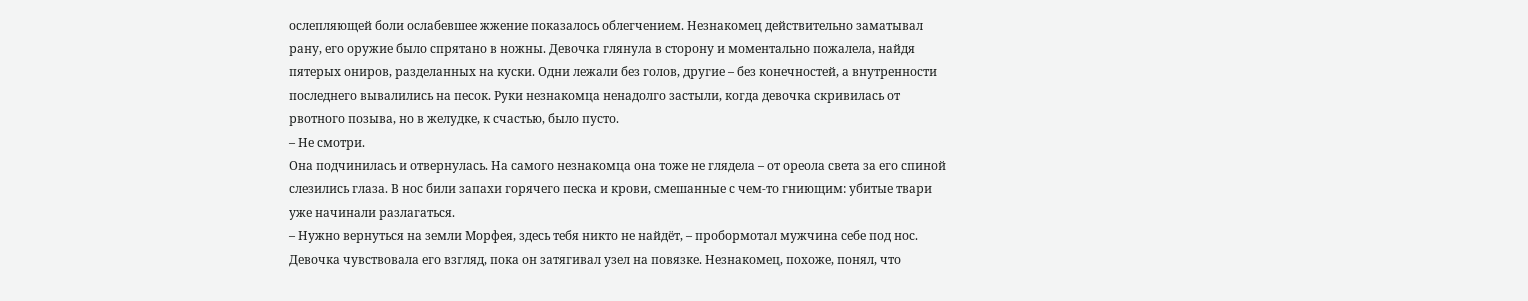ослепляющей боли ослабевшее жжение показалось облегчением. Незнакомец действительно заматывал рану, его оружие было спрятано в ножны. Девочка глянула в сторону и моментально пожалела, найдя пятерых ониров, разделанных на куски. Одни лежали без голов, другие – без конечностей, а внутренности последнего вывалились на песок. Руки незнакомца ненадолго застыли, когда девочка скривилась от рвотного позыва, но в желудке, к счастью, было пусто.
– Не смотри.
Она подчинилась и отвернулась. На самого незнакомца она тоже не глядела – от ореола света за его спиной слезились глаза. В нос били запахи горячего песка и крови, смешанные с чем-то гниющим: убитые твари уже начинали разлагаться.
– Нужно вернуться на земли Морфея, здесь тебя никто не найдёт, – пробормотал мужчина себе под нос. Девочка чувствовала его взгляд, пока он затягивал узел на повязке. Незнакомец, похоже, понял, что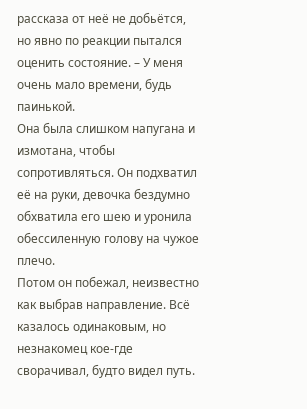рассказа от неё не добьётся, но явно по реакции пытался оценить состояние. – У меня очень мало времени, будь паинькой.
Она была слишком напугана и измотана, чтобы сопротивляться. Он подхватил её на руки, девочка бездумно обхватила его шею и уронила обессиленную голову на чужое плечо.
Потом он побежал, неизвестно как выбрав направление. Всё казалось одинаковым, но незнакомец кое-где сворачивал, будто видел путь.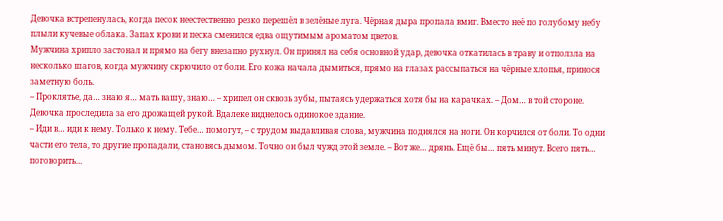Девочка встрепенулась, когда песок неестественно резко перешёл в зелёные луга. Чёрная дыра пропала вмиг. Вместо неё по голубому небу плыли кучевые облака. Запах крови и песка сменился едва ощутимым ароматом цветов.
Мужчина хрипло застонал и прямо на бегу внезапно рухнул. Он принял на себя основной удар, девочка откатилась в траву и отползла на несколько шагов, когда мужчину скрючило от боли. Его кожа начала дымиться, прямо на глазах рассыпаться на чёрные хлопья, принося заметную боль.
– Проклятье, да… знаю я… мать вашу, знаю… – хрипел он сквозь зубы, пытаясь удержаться хотя бы на карачках. – Дом… в той стороне.
Девочка проследила за его дрожащей рукой. Вдалеке виднелось одинокое здание.
– Иди в… иди к нему. Только к нему. Тебе… помогут, – с трудом выдавливая слова, мужчина поднялся на ноги. Он корчился от боли. То одни части его тела, то другие пропадали, становясь дымом. Точно он был чужд этой земле. – Вот же… дрянь. Ещё бы… пять минут. Всего пять… поговорить…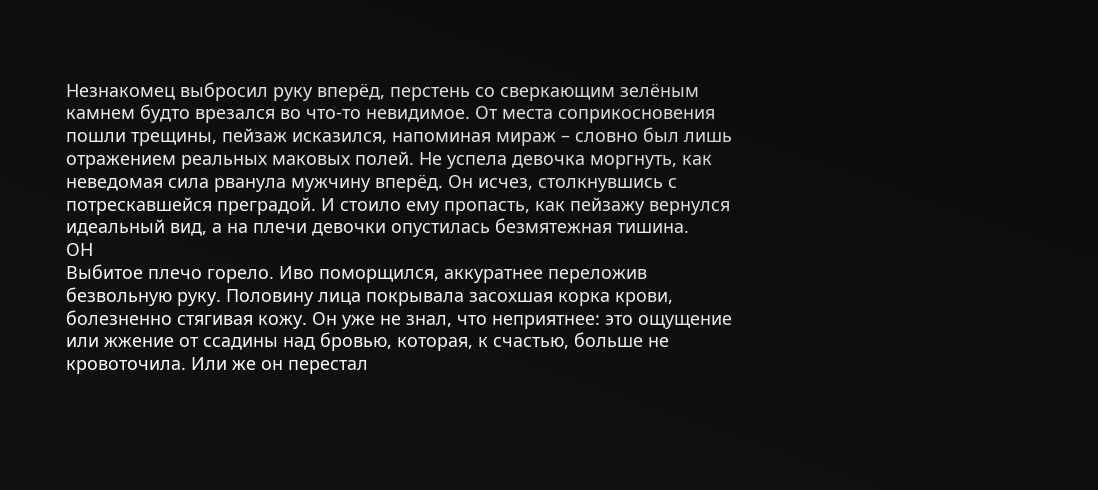Незнакомец выбросил руку вперёд, перстень со сверкающим зелёным камнем будто врезался во что-то невидимое. От места соприкосновения пошли трещины, пейзаж исказился, напоминая мираж – словно был лишь отражением реальных маковых полей. Не успела девочка моргнуть, как неведомая сила рванула мужчину вперёд. Он исчез, столкнувшись с потрескавшейся преградой. И стоило ему пропасть, как пейзажу вернулся идеальный вид, а на плечи девочки опустилась безмятежная тишина.
ОН
Выбитое плечо горело. Иво поморщился, аккуратнее переложив безвольную руку. Половину лица покрывала засохшая корка крови, болезненно стягивая кожу. Он уже не знал, что неприятнее: это ощущение или жжение от ссадины над бровью, которая, к счастью, больше не кровоточила. Или же он перестал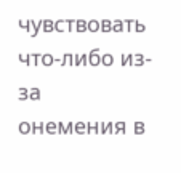чувствовать что-либо из-за онемения в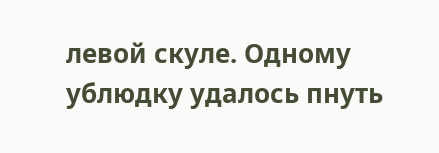левой скуле. Одному ублюдку удалось пнуть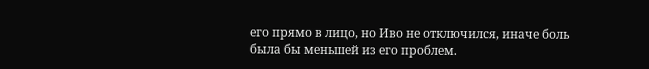его прямо в лицо, но Иво не отключился, иначе боль была бы меньшей из его проблем.